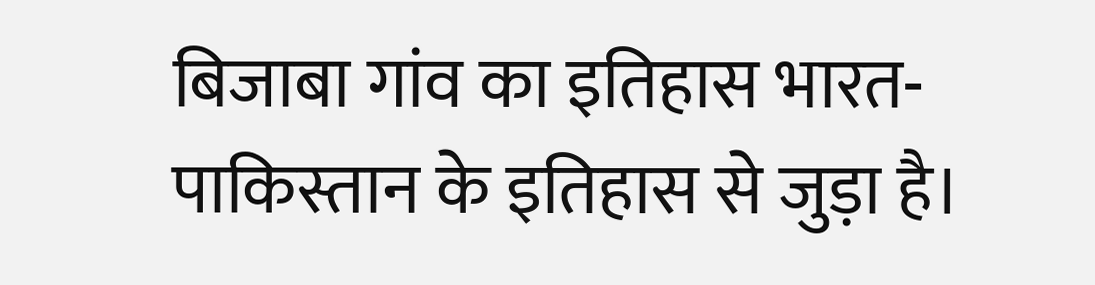बिजाबा गांव का इतिहास भारत-पाकिस्तान के इतिहास से जुड़ा है।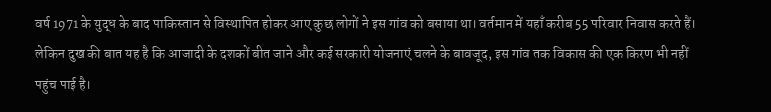वर्ष 1971 के युद्ध के बाद पाकिस्तान से विस्थापित होकर आए कुछ लोगों ने इस गांव को बसाया था। वर्तमान में यहाँ करीब 55 परिवार निवास करते हैं। लेकिन दुख की बात यह है कि आजादी के दशकों बीत जाने और कई सरकारी योजनाएं चलने के बावजूद, इस गांव तक विकास की एक किरण भी नहीं पहुंच पाई है।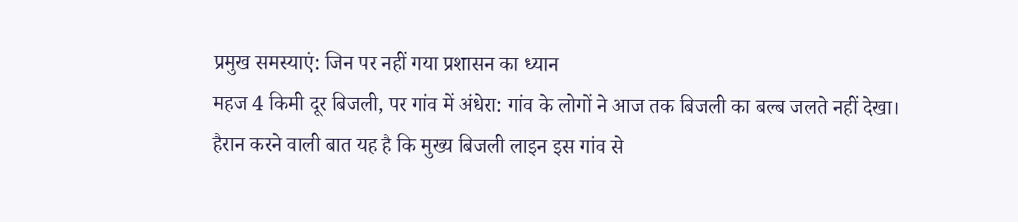प्रमुख समस्याएं: जिन पर नहीं गया प्रशासन का ध्यान
महज 4 किमी दूर बिजली, पर गांव में अंधेरा: गांव के लोगों ने आज तक बिजली का बल्ब जलते नहीं देखा। हैरान करने वाली बात यह है कि मुख्य बिजली लाइन इस गांव से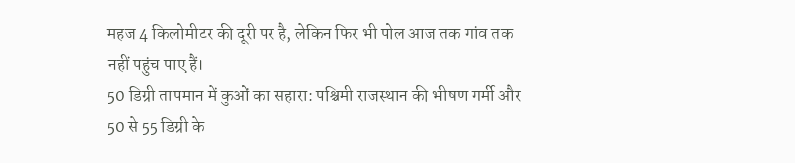महज 4 किलोमीटर की दूरी पर है, लेकिन फिर भी पोल आज तक गांव तक नहीं पहुंच पाए हैं।
50 डिग्री तापमान में कुओं का सहारा: पश्चिमी राजस्थान की भीषण गर्मी और 50 से 55 डिग्री के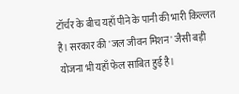टॉर्चर के बीच यहाँ पीने के पानी की भारी किल्लत है। सरकार की 'जल जीवन मिशन' जैसी बड़ी योजना भी यहाँ फेल साबित हुई है।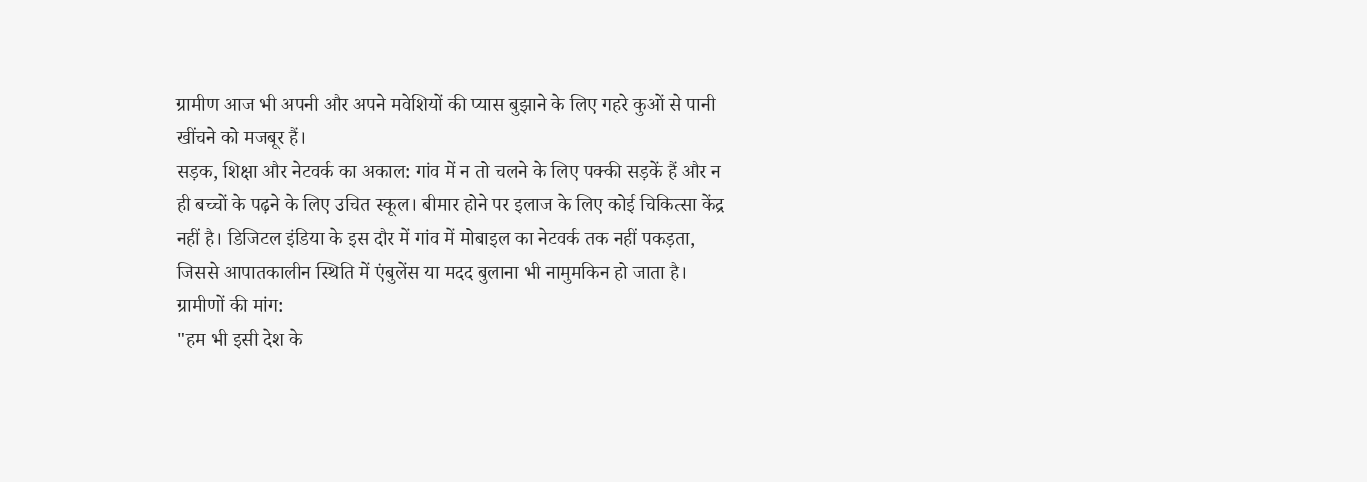ग्रामीण आज भी अपनी और अपने मवेशियों की प्यास बुझाने के लिए गहरे कुओं से पानी खींचने को मजबूर हैं।
सड़क, शिक्षा और नेटवर्क का अकाल: गांव में न तो चलने के लिए पक्की सड़कें हैं और न ही बच्चों के पढ़ने के लिए उचित स्कूल। बीमार होने पर इलाज के लिए कोई चिकित्सा केंद्र नहीं है। डिजिटल इंडिया के इस दौर में गांव में मोबाइल का नेटवर्क तक नहीं पकड़ता, जिससे आपातकालीन स्थिति में एंबुलेंस या मदद बुलाना भी नामुमकिन हो जाता है।
ग्रामीणों की मांग:
"हम भी इसी देश के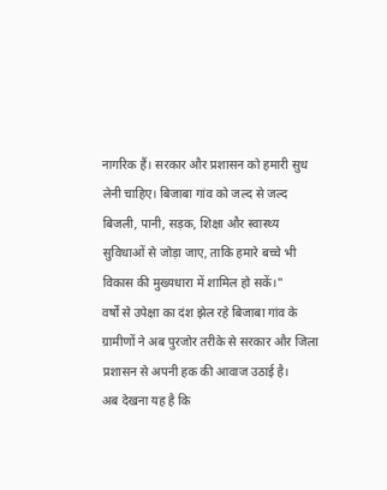नागरिक हैं। सरकार और प्रशासन को हमारी सुध लेनी चाहिए। बिजाबा गांव को जल्द से जल्द बिजली, पानी, सड़क, शिक्षा और स्वास्थ्य सुविधाओं से जोड़ा जाए, ताकि हमारे बच्चे भी विकास की मुख्यधारा में शामिल हो सकें।"
वर्षों से उपेक्षा का दंश झेल रहे बिजाबा गांव के ग्रामीणों ने अब पुरजोर तरीके से सरकार और जिला प्रशासन से अपनी हक की आवाज उठाई है।
अब देखना यह है कि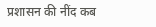प्रशासन की नींद कब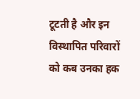टूटती है और इन विस्थापित परिवारों को कब उनका हक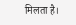मिलता है।